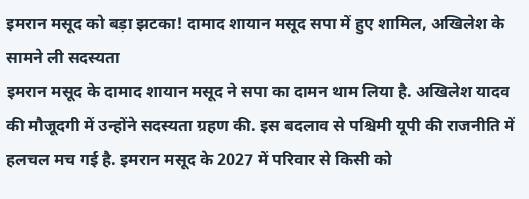इमरान मसूद को बड़ा झटका! दामाद शायान मसूद सपा में हुए शामिल, अखिलेश के सामने ली सदस्यता
इमरान मसूद के दामाद शायान मसूद ने सपा का दामन थाम लिया है. अखिलेश यादव की मौजूदगी में उन्होंने सदस्यता ग्रहण की. इस बदलाव से पश्चिमी यूपी की राजनीति में हलचल मच गई है. इमरान मसूद के 2027 में परिवार से किसी को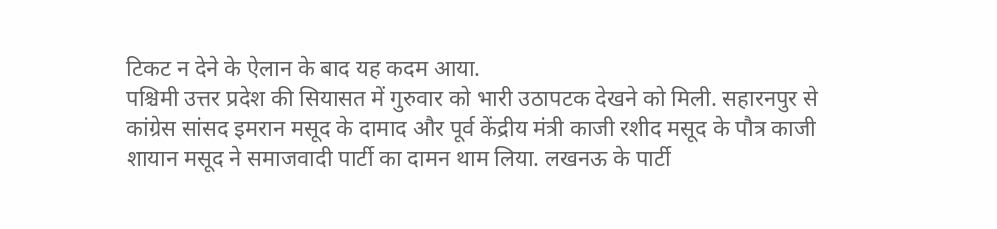टिकट न देने के ऐलान के बाद यह कदम आया.
पश्चिमी उत्तर प्रदेश की सियासत में गुरुवार को भारी उठापटक देखने को मिली. सहारनपुर से कांग्रेस सांसद इमरान मसूद के दामाद और पूर्व केंद्रीय मंत्री काजी रशीद मसूद के पौत्र काजी शायान मसूद ने समाजवादी पार्टी का दामन थाम लिया. लखनऊ के पार्टी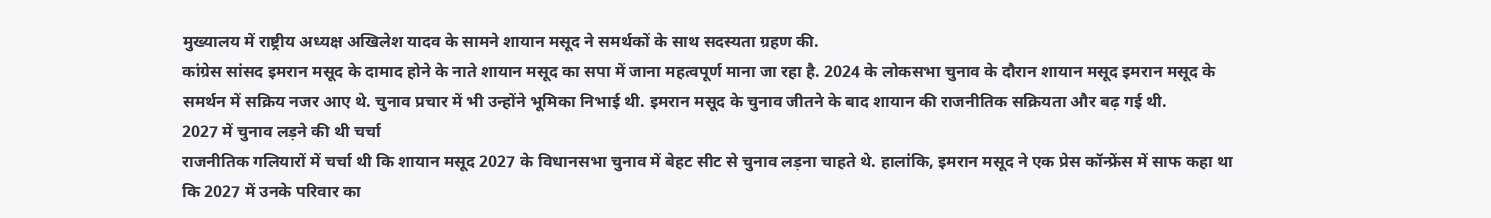मुख्यालय में राष्ट्रीय अध्यक्ष अखिलेश यादव के सामने शायान मसूद ने समर्थकों के साथ सदस्यता ग्रहण की.
कांग्रेस सांसद इमरान मसूद के दामाद होने के नाते शायान मसूद का सपा में जाना महत्वपूर्ण माना जा रहा है. 2024 के लोकसभा चुनाव के दौरान शायान मसूद इमरान मसूद के समर्थन में सक्रिय नजर आए थे. चुनाव प्रचार में भी उन्होंने भूमिका निभाई थी. इमरान मसूद के चुनाव जीतने के बाद शायान की राजनीतिक सक्रियता और बढ़ गई थी.
2027 में चुनाव लड़ने की थी चर्चा
राजनीतिक गलियारों में चर्चा थी कि शायान मसूद 2027 के विधानसभा चुनाव में बेहट सीट से चुनाव लड़ना चाहते थे. हालांकि, इमरान मसूद ने एक प्रेस कॉन्फ्रेंस में साफ कहा था कि 2027 में उनके परिवार का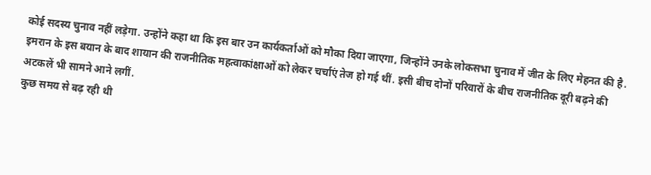कोई सदस्य चुनाव नहीं लड़ेगा. उन्होंने कहा था कि इस बार उन कार्यकर्ताओं को मौका दिया जाएगा, जिन्होंने उनके लोकसभा चुनाव में जीत के लिए मेहनत की है.
इमरान के इस बयान के बाद शायान की राजनीतिक महत्वाकांक्षाओं को लेकर चर्चाएं तेज हो गई थीं. इसी बीच दोनों परिवारों के बीच राजनीतिक दूरी बढ़ने की अटकलें भी सामने आने लगीं.
कुछ समय से बढ़ रही थी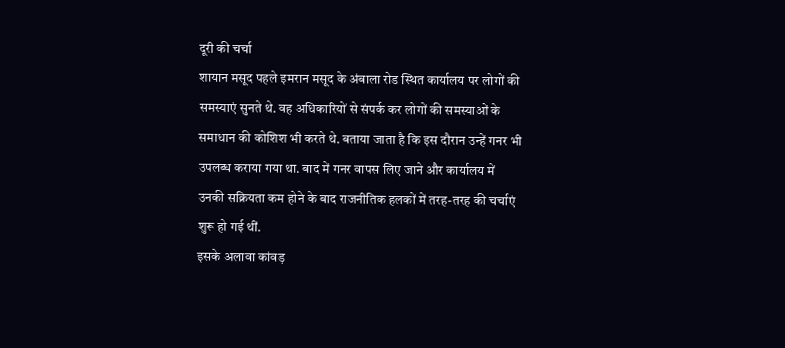दूरी की चर्चा
शायान मसूद पहले इमरान मसूद के अंबाला रोड स्थित कार्यालय पर लोगों की समस्याएं सुनते थे. वह अधिकारियों से संपर्क कर लोगों की समस्याओं के समाधान की कोशिश भी करते थे. बताया जाता है कि इस दौरान उन्हें गनर भी उपलब्ध कराया गया था. बाद में गनर वापस लिए जाने और कार्यालय में उनकी सक्रियता कम होने के बाद राजनीतिक हलकों में तरह-तरह की चर्चाएं शुरू हो गई थीं.
इसके अलावा कांवड़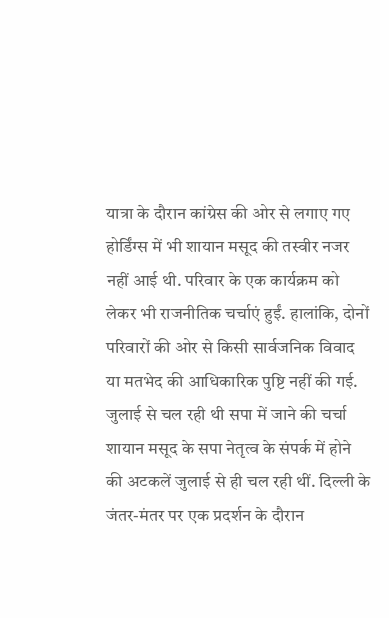यात्रा के दौरान कांग्रेस की ओर से लगाए गए होर्डिंग्स में भी शायान मसूद की तस्वीर नजर नहीं आई थी. परिवार के एक कार्यक्रम को लेकर भी राजनीतिक चर्चाएं हुईं. हालांकि, दोनों परिवारों की ओर से किसी सार्वजनिक विवाद या मतभेद की आधिकारिक पुष्टि नहीं की गई.
जुलाई से चल रही थी सपा में जाने की चर्चा
शायान मसूद के सपा नेतृत्व के संपर्क में होने की अटकलें जुलाई से ही चल रही थीं. दिल्ली के जंतर-मंतर पर एक प्रदर्शन के दौरान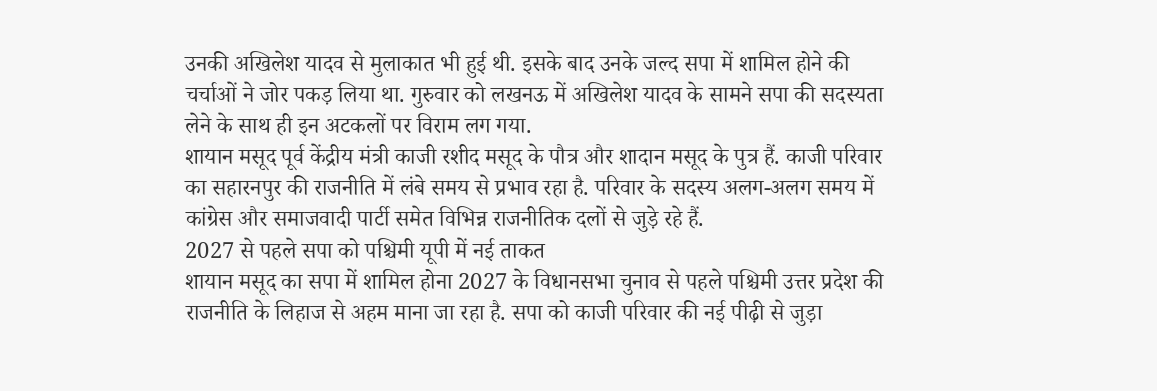उनकी अखिलेश यादव से मुलाकात भी हुई थी. इसके बाद उनके जल्द सपा में शामिल होने की चर्चाओं ने जोर पकड़ लिया था. गुरुवार को लखनऊ में अखिलेश यादव के सामने सपा की सदस्यता लेने के साथ ही इन अटकलों पर विराम लग गया.
शायान मसूद पूर्व केंद्रीय मंत्री काजी रशीद मसूद के पौत्र और शादान मसूद के पुत्र हैं. काजी परिवार का सहारनपुर की राजनीति में लंबे समय से प्रभाव रहा है. परिवार के सदस्य अलग-अलग समय में कांग्रेस और समाजवादी पार्टी समेत विभिन्न राजनीतिक दलों से जुड़े रहे हैं.
2027 से पहले सपा को पश्चिमी यूपी में नई ताकत
शायान मसूद का सपा में शामिल होना 2027 के विधानसभा चुनाव से पहले पश्चिमी उत्तर प्रदेश की राजनीति के लिहाज से अहम माना जा रहा है. सपा को काजी परिवार की नई पीढ़ी से जुड़ा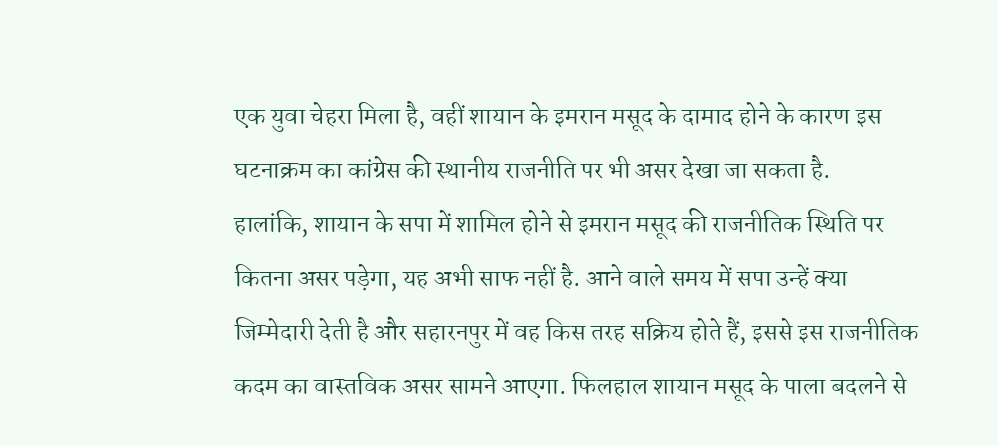एक युवा चेहरा मिला है, वहीं शायान के इमरान मसूद के दामाद होने के कारण इस घटनाक्रम का कांग्रेस की स्थानीय राजनीति पर भी असर देखा जा सकता है.
हालांकि, शायान के सपा में शामिल होने से इमरान मसूद की राजनीतिक स्थिति पर कितना असर पड़ेगा, यह अभी साफ नहीं है. आने वाले समय में सपा उन्हें क्या जिम्मेदारी देती है और सहारनपुर में वह किस तरह सक्रिय होते हैं, इससे इस राजनीतिक कदम का वास्तविक असर सामने आएगा. फिलहाल शायान मसूद के पाला बदलने से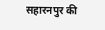सहारनपुर की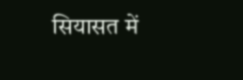सियासत में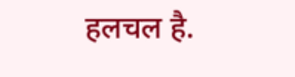हलचल है.